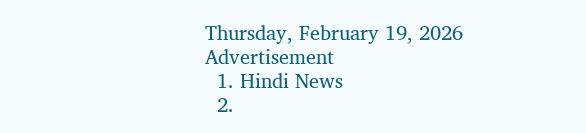Thursday, February 19, 2026
Advertisement
  1. Hindi News
  2.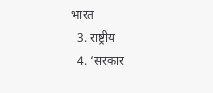भारत
  3. राष्ट्रीय
  4. ‘सरकार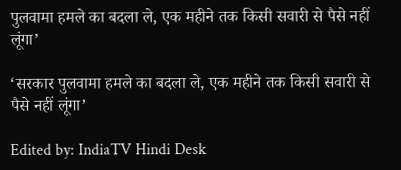पुलवामा हमले का बदला ले, एक महीने तक किसी सवारी से पैसे नहीं लूंगा’

‘सरकार पुलवामा हमले का बदला ले, एक महीने तक किसी सवारी से पैसे नहीं लूंगा’

Edited by: IndiaTV Hindi Desk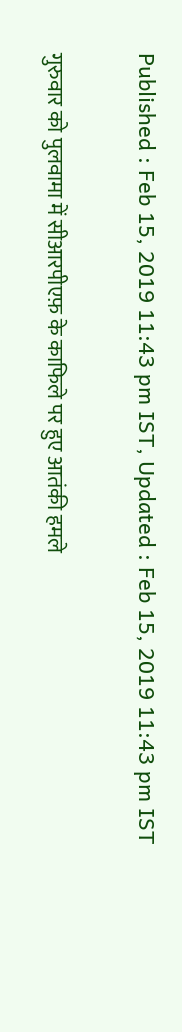Published : Feb 15, 2019 11:43 pm IST, Updated : Feb 15, 2019 11:43 pm IST

गुरुवार को पुलवामा में सीआरपीएफ़ के काफिले पर हुए आतंकी हमले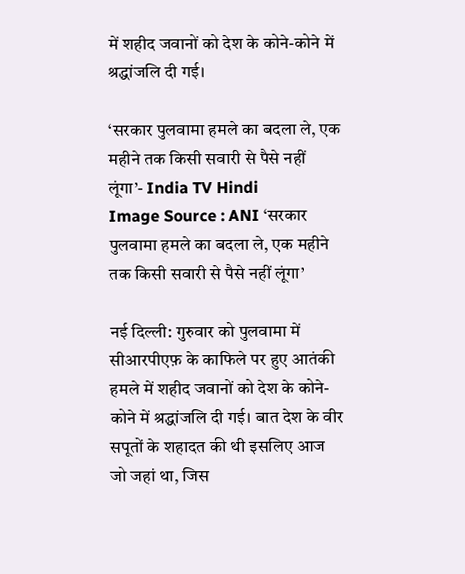में शहीद जवानों को देश के कोने-कोने में श्रद्धांजलि दी गई।

‘सरकार पुलवामा हमले का बदला ले, एक महीने तक किसी सवारी से पैसे नहीं लूंगा’- India TV Hindi
Image Source : ANI ‘सरकार पुलवामा हमले का बदला ले, एक महीने तक किसी सवारी से पैसे नहीं लूंगा’

नई दिल्ली: गुरुवार को पुलवामा में सीआरपीएफ़ के काफिले पर हुए आतंकी हमले में शहीद जवानों को देश के कोने-कोने में श्रद्धांजलि दी गई। बात देश के वीर सपूतों के शहादत की थी इसलिए आज जो जहां था, जिस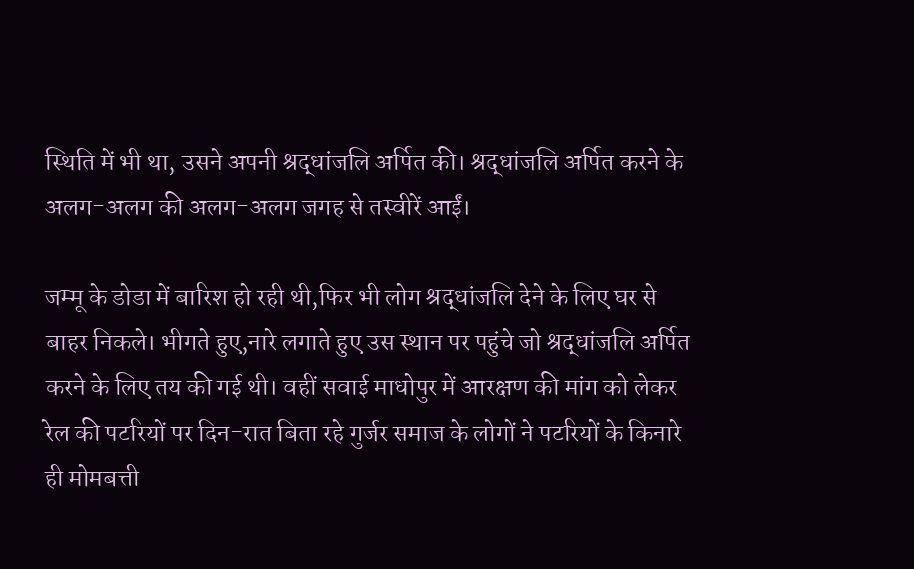स्थिति में भी था, उसने अपनी श्रद्धांजलि अर्पित की। श्रद्धांजलि अर्पित करने के अलग-अलग की अलग-अलग जगह से तस्वीरें आईं।

जम्मू के डोडा में बारिश हो रही थी,फिर भी लोग श्रद्धांजलि देने के लिए घर से बाहर निकले। भीगते हुए,नारे लगाते हुए उस स्थान पर पहुंचे जो श्रद्धांजलि अर्पित करने के लिए तय की गई थी। वहीं सवाई माधोपुर में आरक्षण की मांग को लेकर रेल की पटरियों पर दिन-रात बिता रहे गुर्जर समाज के लोगों ने पटरियों के किनारे ही मोमबत्ती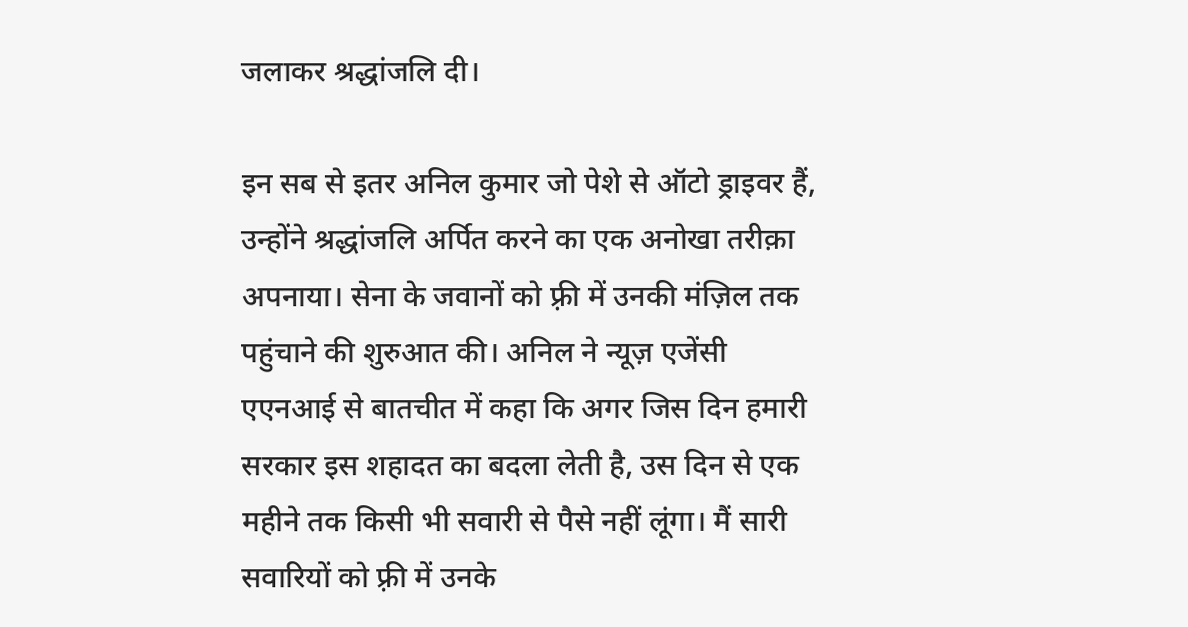जलाकर श्रद्धांजलि दी।

इन सब से इतर अनिल कुमार जो पेशे से ऑटो ड्राइवर हैं, उन्होंने श्रद्धांजलि अर्पित करने का एक अनोखा तरीक़ा अपनाया। सेना के जवानों को फ़्री में उनकी मंज़िल तक पहुंचाने की शुरुआत की। अनिल ने न्यूज़ एजेंसी एएनआई से बातचीत में कहा कि अगर जिस दिन हमारी सरकार इस शहादत का बदला लेती है, उस दिन से एक महीने तक किसी भी सवारी से पैसे नहीं लूंगा। मैं सारी सवारियों को फ़्री में उनके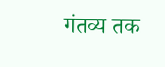गंतव्य तक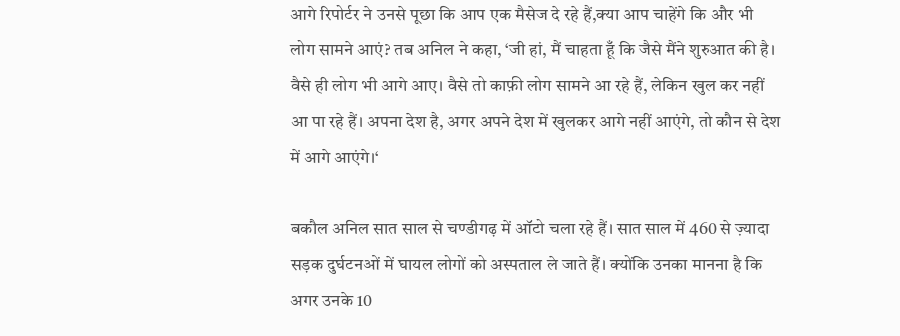आगे रिपोर्टर ने उनसे पूछा कि आप एक मैसेज दे रहे हैं,क्या आप चाहेंगे कि और भी लोग सामने आएं? तब अनिल ने कहा, ‘जी हां, मैं चाहता हूँ कि जैसे मैंने शुरुआत की है। वैसे ही लोग भी आगे आए। वैसे तो काफ़ी लोग सामने आ रहे हैं, लेकिन खुल कर नहीं आ पा रहे हैं। अपना देश है, अगर अपने देश में खुलकर आगे नहीं आएंगे, तो कौन से देश में आगे आएंगे।‘

बकौल अनिल सात साल से चण्डीगढ़ में ऑटो चला रहे हैं। सात साल में 460 से ज़्यादा सड़क दुर्घटनओं में घायल लोगों को अस्पताल ले जाते हैं। क्योंकि उनका मानना है कि अगर उनके 10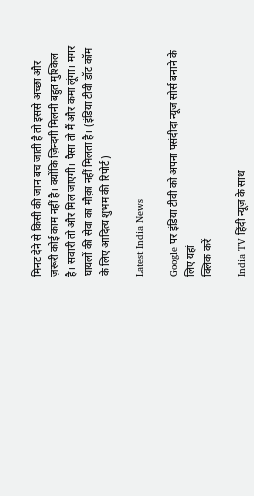मिनट देने से किसी की जान बच जाती है तो इससे अच्छा और ज़रूरी कोई काम नहीं है। क्योंकि ज़िन्दगी मिलनी बहुत मुश्किल है। सवारी तो और मिल जाएगी। पैसा तो मैं और कमा लूंगा। मगर घायलों की सेवा का मौक़ा नहीं मिलता है। (इंडिया टीवी डॉट कॉम के लिए आदित्य शुभम की रिपोर्ट)

Latest India News

Google पर इंडिया टीवी को अपना पसंदीदा न्यूज सोर्स बनाने के लिए यहां
क्लिक करें

India TV हिंदी न्यूज़ के साथ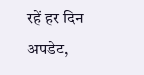रहें हर दिन अपडेट,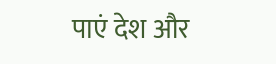पाएं देश और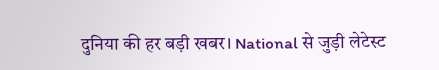दुनिया की हर बड़ी खबर। National से जुड़ी लेटेस्ट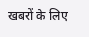खबरों के लिए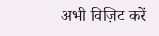अभी विज़िट करें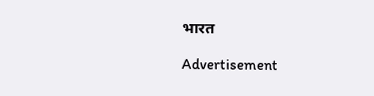भारत

Advertisement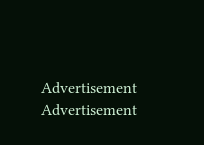Advertisement
Advertisement